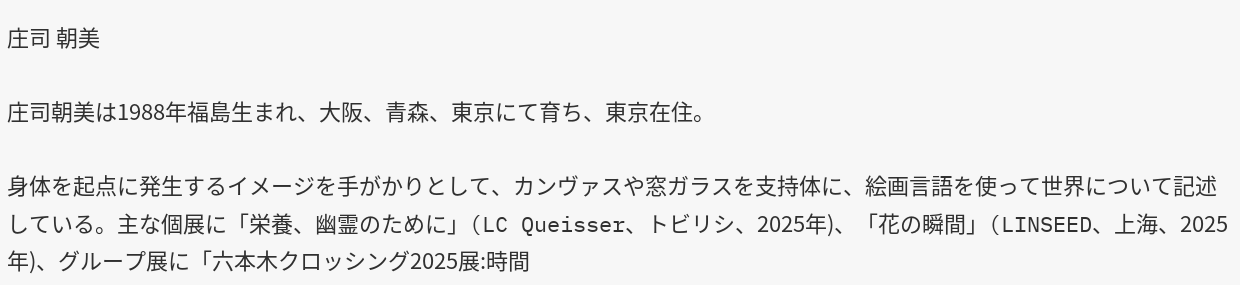庄司 朝美

庄司朝美は1988年福島生まれ、大阪、青森、東京にて育ち、東京在住。

身体を起点に発生するイメージを手がかりとして、カンヴァスや窓ガラスを支持体に、絵画言語を使って世界について記述している。主な個展に「栄養、幽霊のために」(LC Queisser、トビリシ、2025年)、「花の瞬間」(LINSEED、上海、2025年)、グループ展に「六本木クロッシング2025展:時間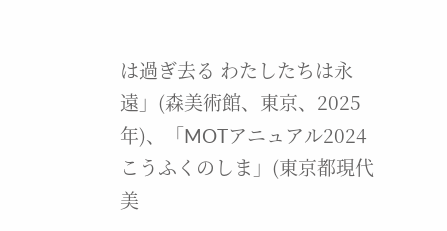は過ぎ去る わたしたちは永遠」(森美術館、東京、2025年)、「MOTアニュアル2024 こうふくのしま」(東京都現代美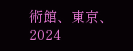術館、東京、2024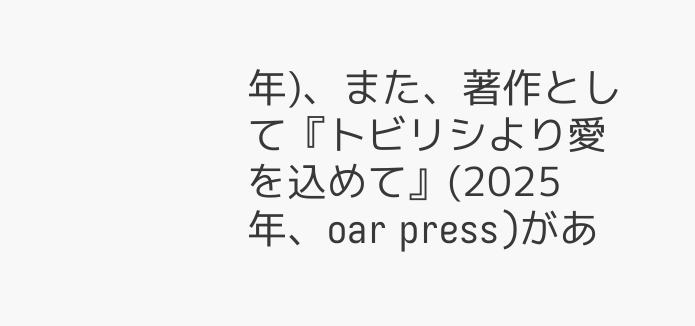年)、また、著作として『トビリシより愛を込めて』(2025年、oar press)があ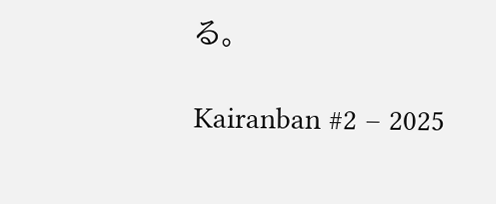る。

Kairanban #2 – 2025